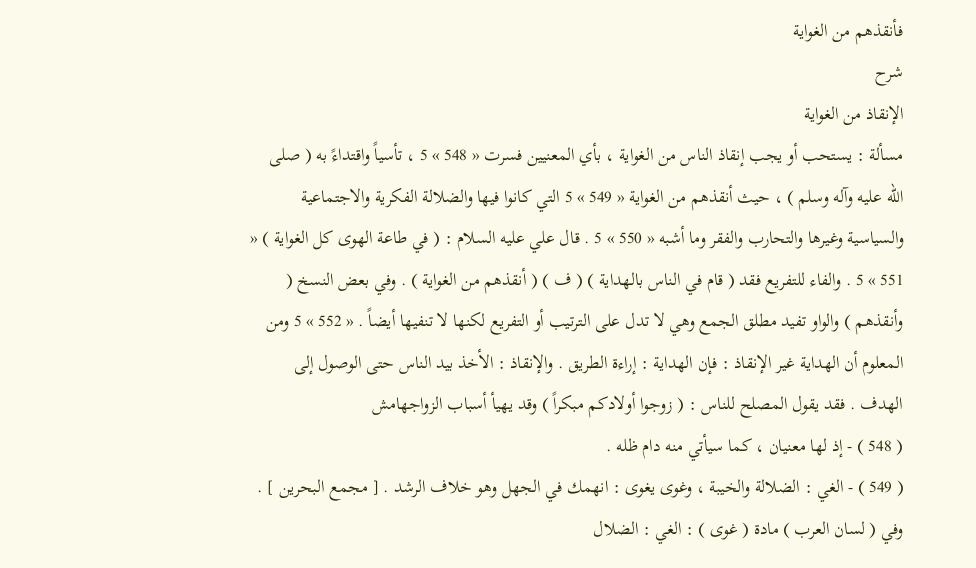فأنقذهم من الغواية
شرح
الإنقاذ من الغواية
مسألة : يستحب أو يجب إنقاذ الناس من الغواية ، بأي المعنيين فسرت « 548 » 5 ، تأسياً واقتداءً به ( صلى الله عليه وآله وسلم ) ، حيث أنقذهم من الغواية « 549 » 5 التي كانوا فيها والضلالة الفكرية والاجتماعية والسياسية وغيرها والتحارب والفقر وما أشبه « 550 » 5 . قال علي عليه السلام : ( في طاعة الهوى كل الغواية ) « 551 » 5 . والفاء للتفريع فقد ( قام في الناس بالهداية ) ( ف ) ( أنقذهم من الغواية ) . وفي بعض النسخ ( وأنقذهم ) والواو تفيد مطلق الجمع وهي لا تدل على الترتيب أو التفريع لكنها لا تنفيها أيضاً . « 552 » 5 ومن المعلوم أن الهداية غير الإنقاذ : فإن الهداية : إراءة الطريق . والإنقاذ : الأخذ بيد الناس حتى الوصول إلى الهدف . فقد يقول المصلح للناس : ( زوجوا أولادكم مبكراً ) وقد يهيأ أسباب الزواجهامش
( 548 ) - إذ لها معنيان ، كما سيأتي منه دام ظله .
( 549 ) - الغي : الضلالة والخيبة ، وغوى يغوى : انهمك في الجهل وهو خلاف الرشد . [ مجمع البحرين ] . وفي ( لسان العرب ) مادة ( غوى ) : الغي : الضلال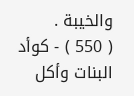والخيبة .
( 550 ) - كوأد البنات وأكل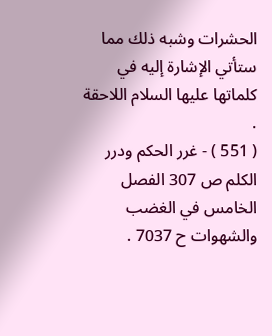الحشرات وشبه ذلك مما ستأتي الإشارة إليه في كلماتها عليها السلام اللاحقة .
( 551 ) - غرر الحكم ودرر الكلم ص 307 الفصل الخامس في الغضب والشهوات ح 7037 .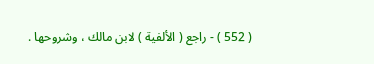( 552 ) - راجع ( الألفية ) لابن مالك ، وشروحها .